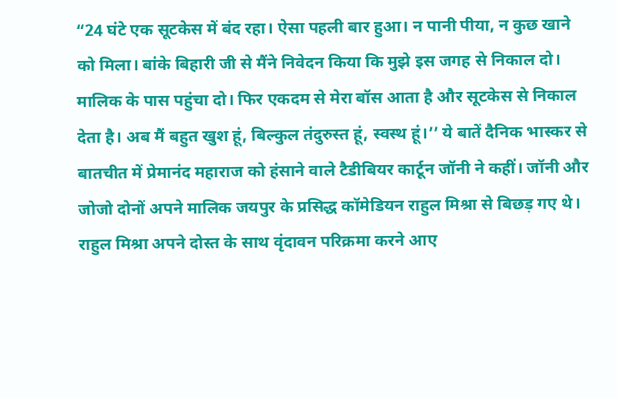“24 घंटे एक सूटकेस में बंद रहा। ऐसा पहली बार हुआ। न पानी पीया, न कुछ खाने को मिला। बांके बिहारी जी से मैंने निवेदन किया कि मुझे इस जगह से निकाल दो। मालिक के पास पहुंचा दो। फिर एकदम से मेरा बॉस आता है और सूटकेस से निकाल देता है। अब मैं बहुत खुश हूं, बिल्कुल तंदुरुस्त हूं, स्वस्थ हूं।’’ ये बातें दैनिक भास्कर से बातचीत में प्रेमानंद महाराज को हंसाने वाले टैडीबियर कार्टून जॉनी ने कहीं। जॉनी और जोजो दोनों अपने मालिक जयपुर के प्रसिद्ध कॉमेडियन राहुल मिश्रा से बिछड़ गए थे। राहुल मिश्रा अपने दोस्त के साथ वृंदावन परिक्रमा करने आए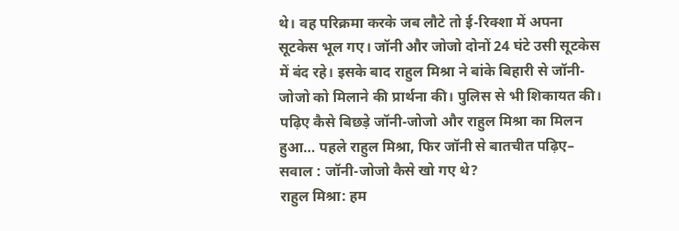थे। वह परिक्रमा करके जब लौटे तो ई-रिक्शा में अपना सूटकेस भूल गए। जॉनी और जोजो दोनों 24 घंटे उसी सूटकेस में बंद रहे। इसके बाद राहुल मिश्रा ने बांके बिहारी से जॉनी-जोजो को मिलाने की प्रार्थना की। पुलिस से भी शिकायत की। पढ़िए कैसे बिछड़े जॉनी-जोजो और राहुल मिश्रा का मिलन हुआ… पहले राहुल मिश्रा, फिर जॉनी से बातचीत पढ़िए– सवाल : जॉनी-जोजो कैसे खो गए थे?
राहुल मिश्रा: हम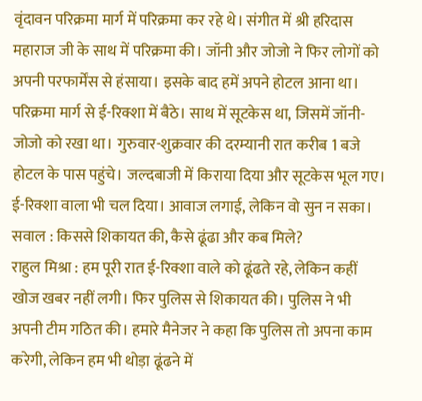वृंदावन परिक्रमा मार्ग में परिक्रमा कर रहे थे। संगीत में श्री हरिदास महाराज जी के साथ में परिक्रमा की। जॉनी और जोजो ने फिर लोगों को अपनी परफार्मेंस से हंसाया। इसके बाद हमें अपने होटल आना था। परिक्रमा मार्ग से ई-रिक्शा में बैठे। साथ में सूटकेस था, जिसमें जॉनी-जोजो को रखा था। गुरुवार-शुक्रवार की दरम्यानी रात करीब 1 बजे होटल के पास पहुंचे। जल्दबाजी में किराया दिया और सूटकेस भूल गए। ई-रिक्शा वाला भी चल दिया। आवाज लगाई, लेकिन वो सुन न सका। सवाल : किससे शिकायत की, कैसे ढूंढा और कब मिले?
राहुल मिश्रा : हम पूरी रात ई-रिक्शा वाले को ढूंढते रहे, लेकिन कहीं खोज खबर नहीं लगी। फिर पुलिस से शिकायत की। पुलिस ने भी अपनी टीम गठित की। हमारे मैनेजर ने कहा कि पुलिस तो अपना काम करेगी, लेकिन हम भी थोड़ा ढूंढने में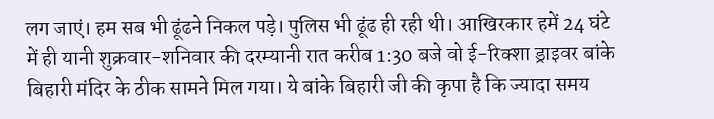लग जाएं। हम सब भी ढूंढने निकल पड़े। पुलिस भी ढूंढ ही रही थी। आखिरकार हमें 24 घंटे में ही यानी शुक्रवार-शनिवार की दरम्यानी रात करीब 1:30 बजे वो ई-रिक्शा ड्राइवर बांके बिहारी मंदिर के ठीक सामने मिल गया। ये बांके बिहारी जी की कृपा है कि ज्यादा समय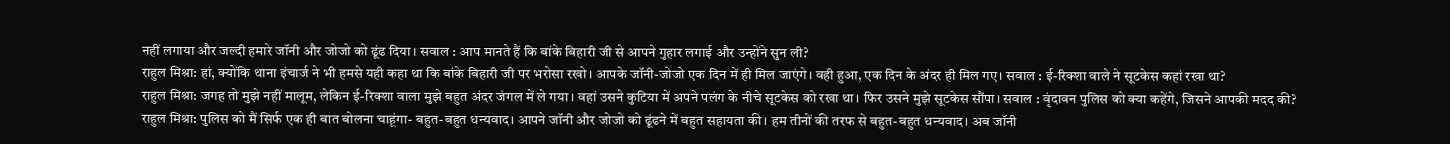नहीं लगाया और जल्दी हमारे जॉनी और जोजो को ढूंढ दिया। सवाल : आप मानते हैं कि बांके बिहारी जी से आपने गुहार लगाई और उन्होंने सुन ली?
राहुल मिश्रा: हां, क्योंकि थाना इंचार्ज ने भी हमसे यही कहा था कि बांके बिहारी जी पर भरोसा रखो। आपके जॉनी-जोजो एक दिन में ही मिल जाएंगे। वही हुआ, एक दिन के अंदर ही मिल गए। सवाल : ई-रिक्शा वाले ने सूटकेस कहां रखा था?
राहुल मिश्रा: जगह तो मुझे नहीं मालूम, लेकिन ई-रिक्शा वाला मुझे बहुत अंदर जंगल में ले गया। वहां उसने कुटिया में अपने पलंग के नीचे सूटकेस को रखा था। फिर उसने मुझे सूटकेस सौंपा। सवाल : वृंदावन पुलिस को क्या कहेंगे, जिसने आपकी मदद की?
राहुल मिश्रा: पुलिस को मैं सिर्फ एक ही बात बोलना चाहूंगा- बहुत-बहुत धन्यवाद। आपने जॉनी और जोजो को ढूंढने में बहुत सहायता की। हम तीनों की तरफ से बहुत-बहुत धन्यवाद। अब जॉनी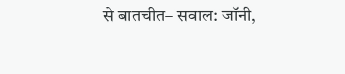से बातचीत– सवाल: जॉनी,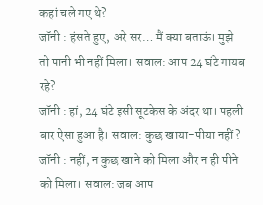कहां चले गए थे?
जॉनी : हंसते हुए, अरे सर… मैं क्या बताऊं। मुझे तो पानी भी नहीं मिला। सवाल: आप 24 घंटे गायब रहे?
जॉनी : हां, 24 घंटे इसी सूटकेस के अंदर था। पहली बार ऐसा हुआ है। सवाल: कुछ खाया-पीया नहीं?
जॉनी : नहीं, न कुछ खाने को मिला और न ही पीने को मिला। सवाल: जब आप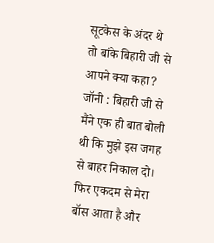सूटकेस के अंदर थे तो बांके बिहारी जी से आपने क्या कहा?
जॉनी : बिहारी जी से मैंने एक ही बात बोली थी कि मुझे इस जगह से बाहर निकाल दो। फिर एकदम से मेरा बॉस आता है और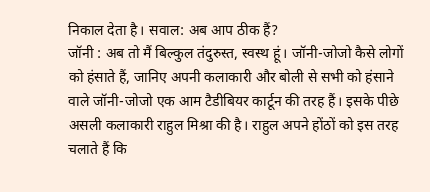निकाल देता है। सवाल: अब आप ठीक हैं?
जॉनी : अब तो मैं बिल्कुल तंदुरुस्त, स्वस्थ हूं। जॉनी-जोजो कैसे लोगों को हंसाते हैं, जानिए अपनी कलाकारी और बोली से सभी को हंसाने वाले जॉनी-जोजो एक आम टैडीबियर कार्टून की तरह हैं। इसके पीछे असली कलाकारी राहुल मिश्रा की है। राहुल अपने होंठों को इस तरह चलाते हैं कि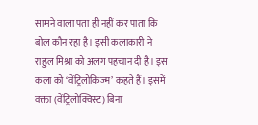सामने वाला पता ही नहीं कर पाता कि बोल कौन रहा है। इसी कलाकारी ने राहुल मिश्रा को अलग पहचान दी है। इस कला को ‘वेंट्रिलोकिज्म’ कहते हैं। इसमें वक्ता (वेंट्रिलोक्विस्ट) बिना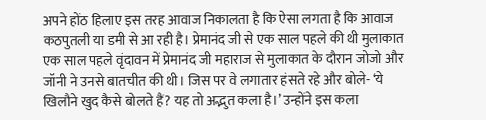अपने होंठ हिलाए इस तरह आवाज निकालता है कि ऐसा लगता है कि आवाज कठपुतली या डमी से आ रही है। प्रेमानंद जी से एक साल पहले की थी मुलाकात एक साल पहले वृंदावन में प्रेमानंद जी महाराज से मुलाकात के दौरान जोजो और जॉनी ने उनसे बातचीत की थी। जिस पर वे लगातार हंसते रहे और बोले- ‘ये खिलौने खुद कैसे बोलते हैं? यह तो अद्भुत कला है।’ उन्होंने इस कला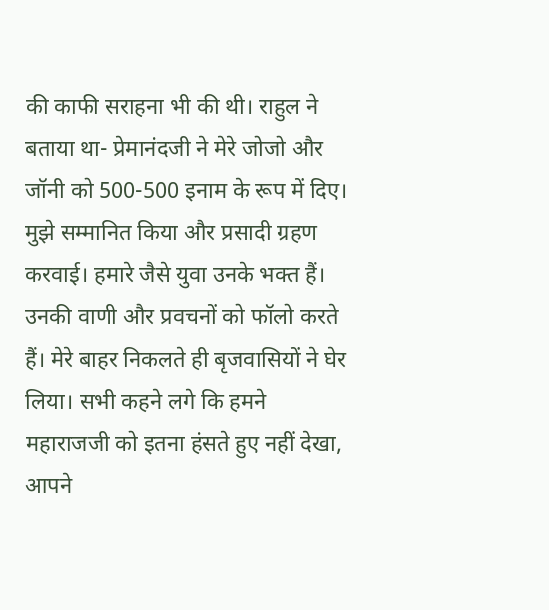की काफी सराहना भी की थी। राहुल ने बताया था- प्रेमानंदजी ने मेरे जोजो और जॉनी को 500-500 इनाम के रूप में दिए। मुझे सम्मानित किया और प्रसादी ग्रहण करवाई। हमारे जैसे युवा उनके भक्त हैं। उनकी वाणी और प्रवचनों को फॉलो करते हैं। मेरे बाहर निकलते ही बृजवासियों ने घेर लिया। सभी कहने लगे कि हमने महाराजजी को इतना हंसते हुए नहीं देखा, आपने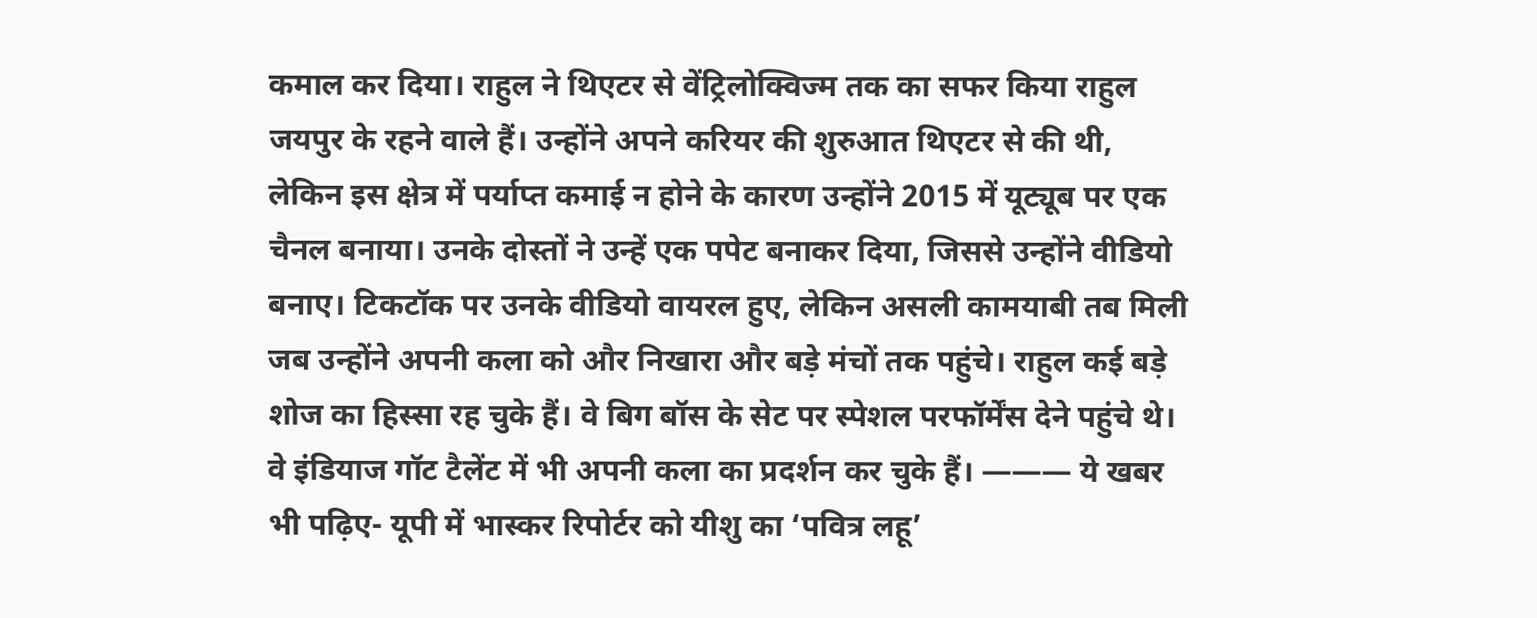कमाल कर दिया। राहुल ने थिएटर से वेंट्रिलोक्विज्म तक का सफर किया राहुल जयपुर के रहने वाले हैं। उन्होंने अपने करियर की शुरुआत थिएटर से की थी, लेकिन इस क्षेत्र में पर्याप्त कमाई न होने के कारण उन्होंने 2015 में यूट्यूब पर एक चैनल बनाया। उनके दोस्तों ने उन्हें एक पपेट बनाकर दिया, जिससे उन्होंने वीडियो बनाए। टिकटॉक पर उनके वीडियो वायरल हुए, लेकिन असली कामयाबी तब मिली जब उन्होंने अपनी कला को और निखारा और बड़े मंचों तक पहुंचे। राहुल कई बड़े शोज का हिस्सा रह चुके हैं। वे बिग बॉस के सेट पर स्पेशल परफॉर्मेंस देने पहुंचे थे। वे इंडियाज गॉट टैलेंट में भी अपनी कला का प्रदर्शन कर चुके हैं। ——— ये खबर भी पढ़िए- यूपी में भास्कर रिपोर्टर को यीशु का ‘पवित्र लहू’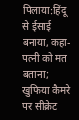पिलाया:हिंदू से ईसाई बनाया, कहा-पत्नी को मत बताना; खुफिया कैमरे पर सीक्रेट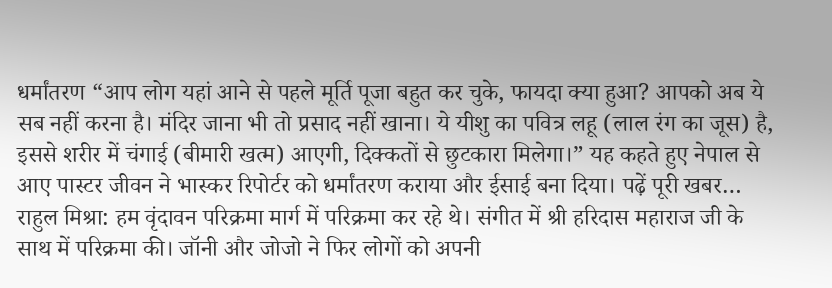धर्मांतरण “आप लोग यहां आने से पहले मूर्ति पूजा बहुत कर चुके, फायदा क्या हुआ? आपको अब ये सब नहीं करना है। मंदिर जाना भी तो प्रसाद नहीं खाना। ये यीशु का पवित्र लहू (लाल रंग का जूस) है, इससे शरीर में चंगाई (बीमारी खत्म) आएगी, दिक्कतों से छुटकारा मिलेगा।” यह कहते हुए नेपाल से आए पास्टर जीवन ने भास्कर रिपोर्टर को धर्मांतरण कराया और ईसाई बना दिया। पढ़ें पूरी खबर…
राहुल मिश्रा: हम वृंदावन परिक्रमा मार्ग में परिक्रमा कर रहे थे। संगीत में श्री हरिदास महाराज जी के साथ में परिक्रमा की। जॉनी और जोजो ने फिर लोगों को अपनी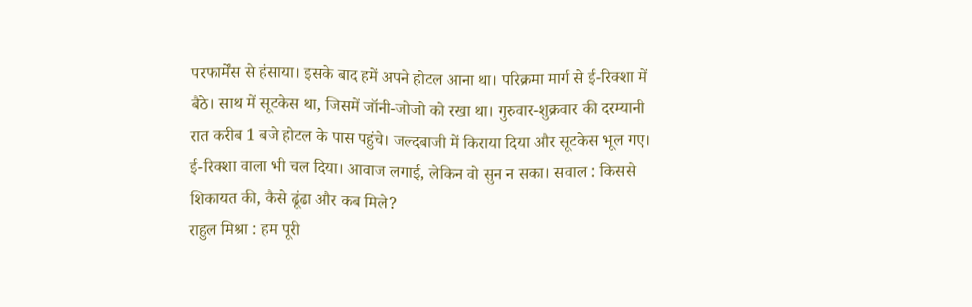परफार्मेंस से हंसाया। इसके बाद हमें अपने होटल आना था। परिक्रमा मार्ग से ई-रिक्शा में बैठे। साथ में सूटकेस था, जिसमें जॉनी-जोजो को रखा था। गुरुवार-शुक्रवार की दरम्यानी रात करीब 1 बजे होटल के पास पहुंचे। जल्दबाजी में किराया दिया और सूटकेस भूल गए। ई-रिक्शा वाला भी चल दिया। आवाज लगाई, लेकिन वो सुन न सका। सवाल : किससे शिकायत की, कैसे ढूंढा और कब मिले?
राहुल मिश्रा : हम पूरी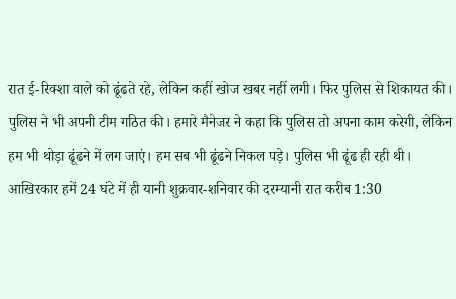रात ई-रिक्शा वाले को ढूंढते रहे, लेकिन कहीं खोज खबर नहीं लगी। फिर पुलिस से शिकायत की। पुलिस ने भी अपनी टीम गठित की। हमारे मैनेजर ने कहा कि पुलिस तो अपना काम करेगी, लेकिन हम भी थोड़ा ढूंढने में लग जाएं। हम सब भी ढूंढने निकल पड़े। पुलिस भी ढूंढ ही रही थी। आखिरकार हमें 24 घंटे में ही यानी शुक्रवार-शनिवार की दरम्यानी रात करीब 1:30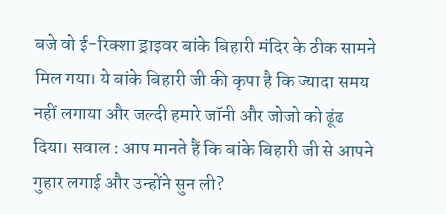बजे वो ई-रिक्शा ड्राइवर बांके बिहारी मंदिर के ठीक सामने मिल गया। ये बांके बिहारी जी की कृपा है कि ज्यादा समय नहीं लगाया और जल्दी हमारे जॉनी और जोजो को ढूंढ दिया। सवाल : आप मानते हैं कि बांके बिहारी जी से आपने गुहार लगाई और उन्होंने सुन ली?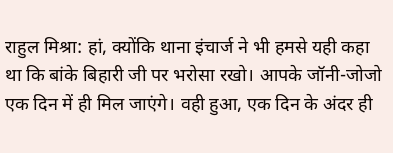राहुल मिश्रा: हां, क्योंकि थाना इंचार्ज ने भी हमसे यही कहा था कि बांके बिहारी जी पर भरोसा रखो। आपके जॉनी-जोजो एक दिन में ही मिल जाएंगे। वही हुआ, एक दिन के अंदर ही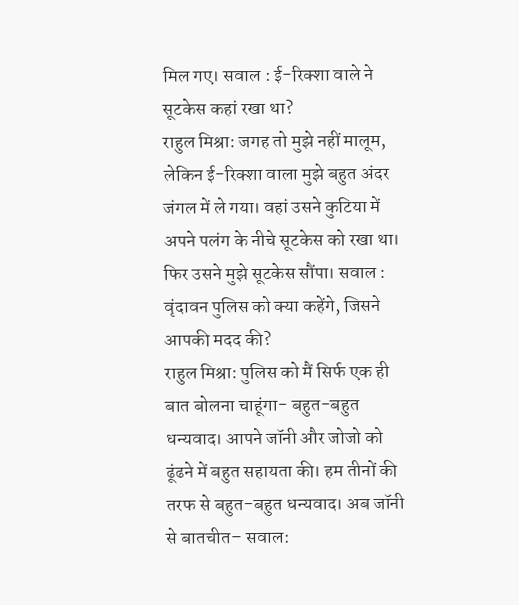मिल गए। सवाल : ई-रिक्शा वाले ने सूटकेस कहां रखा था?
राहुल मिश्रा: जगह तो मुझे नहीं मालूम, लेकिन ई-रिक्शा वाला मुझे बहुत अंदर जंगल में ले गया। वहां उसने कुटिया में अपने पलंग के नीचे सूटकेस को रखा था। फिर उसने मुझे सूटकेस सौंपा। सवाल : वृंदावन पुलिस को क्या कहेंगे, जिसने आपकी मदद की?
राहुल मिश्रा: पुलिस को मैं सिर्फ एक ही बात बोलना चाहूंगा- बहुत-बहुत धन्यवाद। आपने जॉनी और जोजो को ढूंढने में बहुत सहायता की। हम तीनों की तरफ से बहुत-बहुत धन्यवाद। अब जॉनी से बातचीत– सवाल: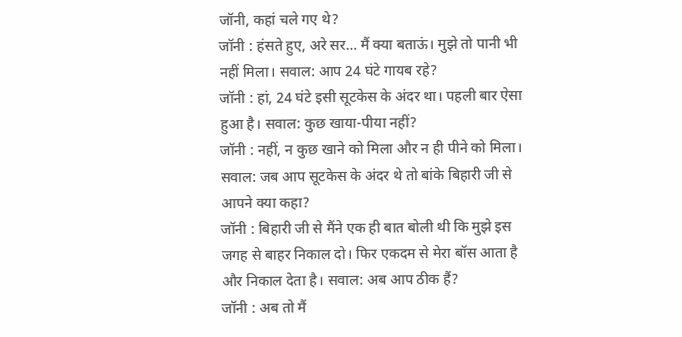जॉनी, कहां चले गए थे?
जॉनी : हंसते हुए, अरे सर… मैं क्या बताऊं। मुझे तो पानी भी नहीं मिला। सवाल: आप 24 घंटे गायब रहे?
जॉनी : हां, 24 घंटे इसी सूटकेस के अंदर था। पहली बार ऐसा हुआ है। सवाल: कुछ खाया-पीया नहीं?
जॉनी : नहीं, न कुछ खाने को मिला और न ही पीने को मिला। सवाल: जब आप सूटकेस के अंदर थे तो बांके बिहारी जी से आपने क्या कहा?
जॉनी : बिहारी जी से मैंने एक ही बात बोली थी कि मुझे इस जगह से बाहर निकाल दो। फिर एकदम से मेरा बॉस आता है और निकाल देता है। सवाल: अब आप ठीक हैं?
जॉनी : अब तो मैं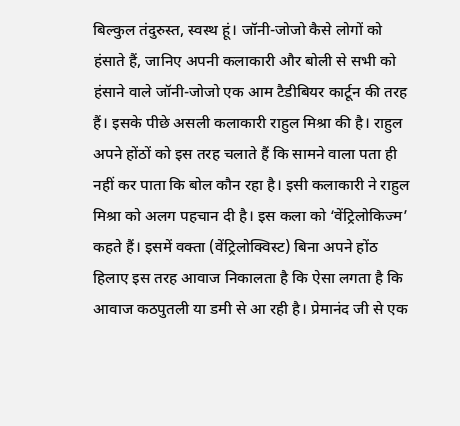बिल्कुल तंदुरुस्त, स्वस्थ हूं। जॉनी-जोजो कैसे लोगों को हंसाते हैं, जानिए अपनी कलाकारी और बोली से सभी को हंसाने वाले जॉनी-जोजो एक आम टैडीबियर कार्टून की तरह हैं। इसके पीछे असली कलाकारी राहुल मिश्रा की है। राहुल अपने होंठों को इस तरह चलाते हैं कि सामने वाला पता ही नहीं कर पाता कि बोल कौन रहा है। इसी कलाकारी ने राहुल मिश्रा को अलग पहचान दी है। इस कला को ‘वेंट्रिलोकिज्म’ कहते हैं। इसमें वक्ता (वेंट्रिलोक्विस्ट) बिना अपने होंठ हिलाए इस तरह आवाज निकालता है कि ऐसा लगता है कि आवाज कठपुतली या डमी से आ रही है। प्रेमानंद जी से एक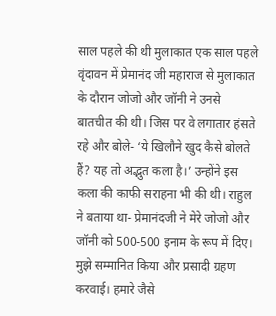साल पहले की थी मुलाकात एक साल पहले वृंदावन में प्रेमानंद जी महाराज से मुलाकात के दौरान जोजो और जॉनी ने उनसे बातचीत की थी। जिस पर वे लगातार हंसते रहे और बोले- ‘ये खिलौने खुद कैसे बोलते हैं? यह तो अद्भुत कला है।’ उन्होंने इस कला की काफी सराहना भी की थी। राहुल ने बताया था- प्रेमानंदजी ने मेरे जोजो और जॉनी को 500-500 इनाम के रूप में दिए। मुझे सम्मानित किया और प्रसादी ग्रहण करवाई। हमारे जैसे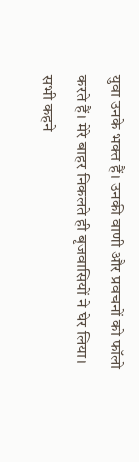युवा उनके भक्त हैं। उनकी वाणी और प्रवचनों को फॉलो करते हैं। मेरे बाहर निकलते ही बृजवासियों ने घेर लिया। सभी कहने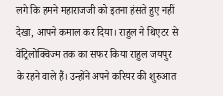लगे कि हमने महाराजजी को इतना हंसते हुए नहीं देखा, आपने कमाल कर दिया। राहुल ने थिएटर से वेंट्रिलोक्विज्म तक का सफर किया राहुल जयपुर के रहने वाले हैं। उन्होंने अपने करियर की शुरुआत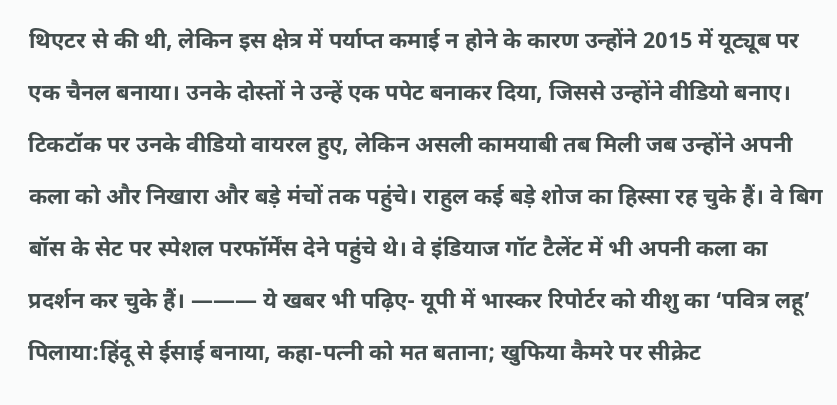थिएटर से की थी, लेकिन इस क्षेत्र में पर्याप्त कमाई न होने के कारण उन्होंने 2015 में यूट्यूब पर एक चैनल बनाया। उनके दोस्तों ने उन्हें एक पपेट बनाकर दिया, जिससे उन्होंने वीडियो बनाए। टिकटॉक पर उनके वीडियो वायरल हुए, लेकिन असली कामयाबी तब मिली जब उन्होंने अपनी कला को और निखारा और बड़े मंचों तक पहुंचे। राहुल कई बड़े शोज का हिस्सा रह चुके हैं। वे बिग बॉस के सेट पर स्पेशल परफॉर्मेंस देने पहुंचे थे। वे इंडियाज गॉट टैलेंट में भी अपनी कला का प्रदर्शन कर चुके हैं। ——— ये खबर भी पढ़िए- यूपी में भास्कर रिपोर्टर को यीशु का ‘पवित्र लहू’ पिलाया:हिंदू से ईसाई बनाया, कहा-पत्नी को मत बताना; खुफिया कैमरे पर सीक्रेट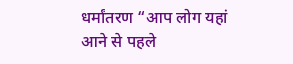धर्मांतरण “आप लोग यहां आने से पहले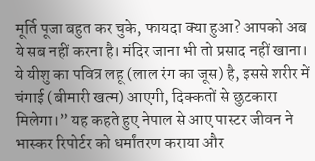मूर्ति पूजा बहुत कर चुके, फायदा क्या हुआ? आपको अब ये सब नहीं करना है। मंदिर जाना भी तो प्रसाद नहीं खाना। ये यीशु का पवित्र लहू (लाल रंग का जूस) है, इससे शरीर में चंगाई (बीमारी खत्म) आएगी, दिक्कतों से छुटकारा मिलेगा।” यह कहते हुए नेपाल से आए पास्टर जीवन ने भास्कर रिपोर्टर को धर्मांतरण कराया और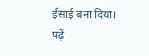ईसाई बना दिया। पढ़ें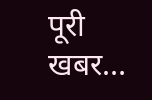पूरी खबर…